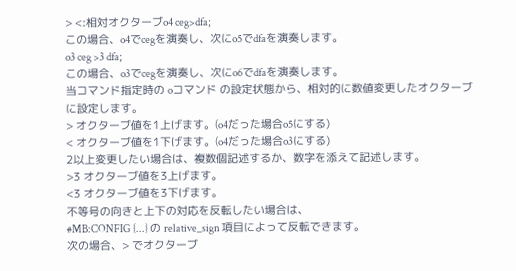> <:相対オクターブo4 ceg>dfa;
この場合、o4でcegを演奏し、次にo5でdfaを演奏します。
o3 ceg >3 dfa;
この場合、o3でcegを演奏し、次にo6でdfaを演奏します。
当コマンド指定時の oコマンド の設定状態から、相対的に数値変更したオクターブに設定します。
> オクターブ値を1上げます。(o4だった場合o5にする)
< オクターブ値を1下げます。(o4だった場合o3にする)
2以上変更したい場合は、複数個記述するか、数字を添えて記述します。
>3 オクターブ値を3上げます。
<3 オクターブ値を3下げます。
不等号の向きと上下の対応を反転したい場合は、
#MB:CONFIG {...} の relative_sign 項目によって反転できます。
次の場合、> でオクターブ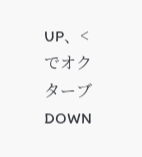UP、< でオクターブDOWN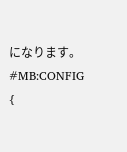になります。
#MB:CONFIG {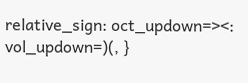relative_sign: oct_updown=><: vol_updown=)(, }